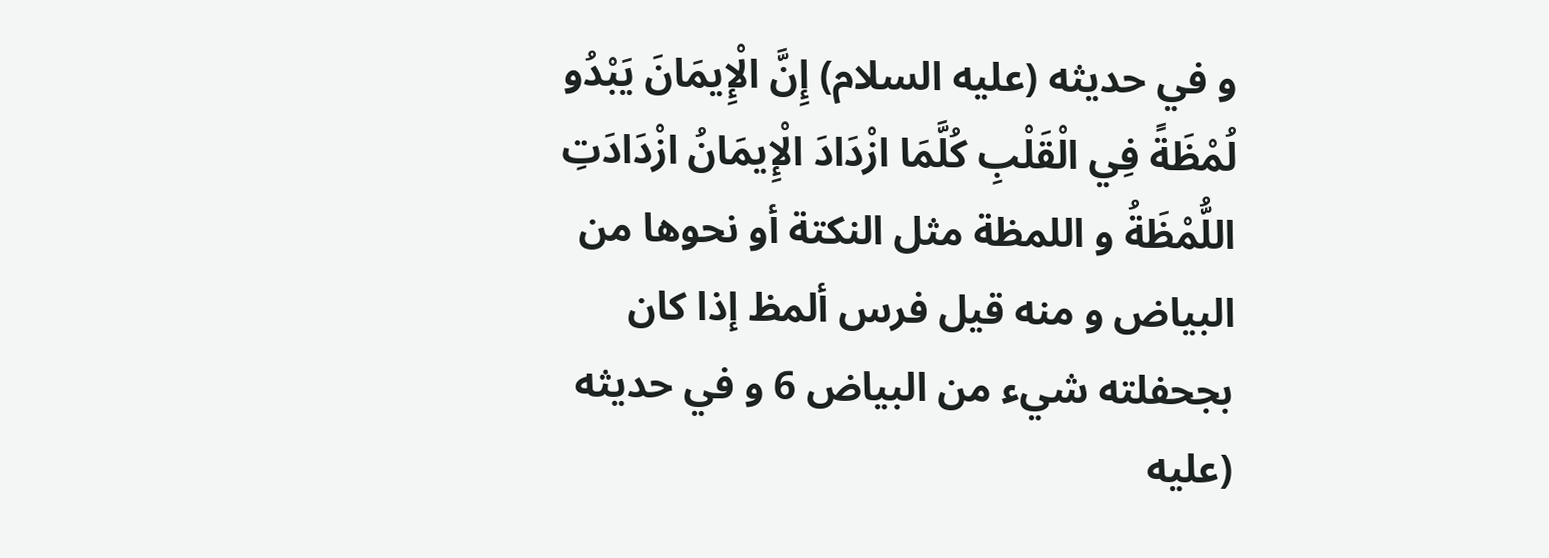و في حديثه (عليه السلام) إِنَّ الْإِيمَانَ يَبْدُو لُمْظَةً فِي الْقَلْبِ كُلَّمَا ازْدَادَ الْإِيمَانُ ازْدَادَتِ اللُّمْظَةُ و اللمظة مثل النكتة أو نحوها من البياض و منه قيل فرس ألمظ إذا كان بجحفلته شيء من البياض 6 و في حديثه (عليه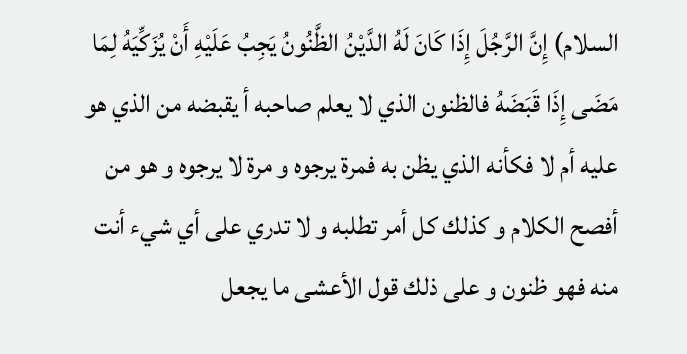السلام) إِنَّ الرَّجُلَ إِذَا كَانَ لَهُ الدَّيْنُ الظَّنُونُ يَجِبُ عَلَيْهِ أَنْ يُزَكِّيَهُ لِمَا مَضَى إِذَا قَبَضَهُ فالظنون الذي لا يعلم صاحبه أ يقبضه من الذي هو عليه أم لا فكأنه الذي يظن به فمرة يرجوه و مرة لا يرجوه و هو من أفصح الكلام و كذلك كل أمر تطلبه و لا تدري على أي شيء أنت منه فهو ظنون و على ذلك قول الأعشى ما يجعل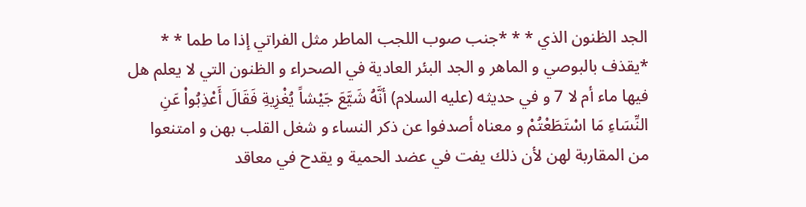الجد الظنون الذي * * *جنب صوب اللجب الماطر مثل الفراتي إذا ما طما * * *يقذف بالبوصي و الماهر و الجد البئر العادية في الصحراء و الظنون التي لا يعلم هل فيها ماء أم لا 7 و في حديثه (عليه السلام) أنَّهُ شَيَّعَ جَيْشاً يُغْزِيةِ فَقَالَ أَعْذِبُواْ عَنِ النِّسَاءِ مَا اسْتَطَعْتُمْ و معناه أصدفوا عن ذكر النساء و شغل القلب بهن و امتنعوا من المقاربة لهن لأن ذلك يفت في عضد الحمية و يقدح في معاقد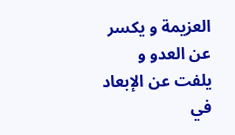العزيمة و يكسر عن العدو و يلفت عن الإبعاد في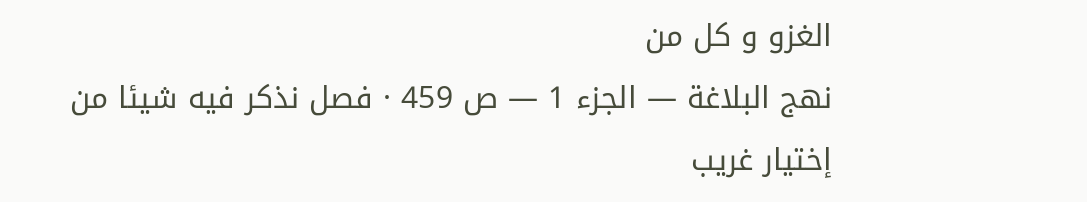الغزو و كل من
نهج البلاغة — الجزء 1 — ص 459 · فصل نذكر فيه شيئا من إختيار غريب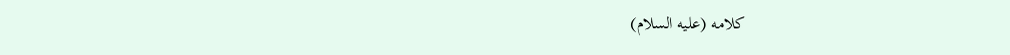كلامه (عليه السلام)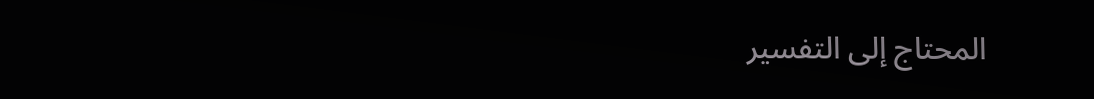المحتاج إلى التفسير